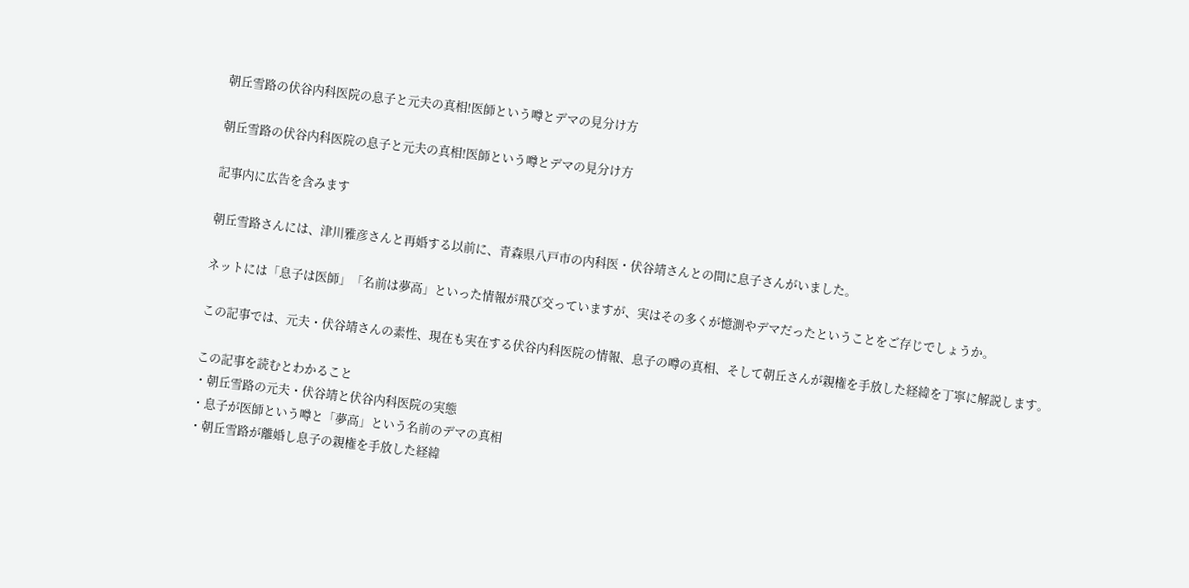朝丘雪路の伏谷内科医院の息子と元夫の真相!医師という噂とデマの見分け方

朝丘雪路の伏谷内科医院の息子と元夫の真相!医師という噂とデマの見分け方

記事内に広告を含みます

朝丘雪路さんには、津川雅彦さんと再婚する以前に、青森県八戸市の内科医・伏谷靖さんとの間に息子さんがいました。

ネットには「息子は医師」「名前は夢高」といった情報が飛び交っていますが、実はその多くが憶測やデマだったということをご存じでしょうか。

この記事では、元夫・伏谷靖さんの素性、現在も実在する伏谷内科医院の情報、息子の噂の真相、そして朝丘さんが親権を手放した経緯を丁寧に解説します。

この記事を読むとわかること
・朝丘雪路の元夫・伏谷靖と伏谷内科医院の実態
・息子が医師という噂と「夢高」という名前のデマの真相
・朝丘雪路が離婚し息子の親権を手放した経緯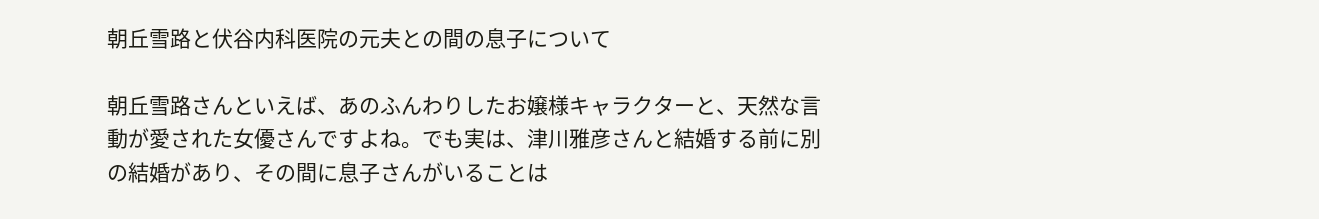朝丘雪路と伏谷内科医院の元夫との間の息子について

朝丘雪路さんといえば、あのふんわりしたお嬢様キャラクターと、天然な言動が愛された女優さんですよね。でも実は、津川雅彦さんと結婚する前に別の結婚があり、その間に息子さんがいることは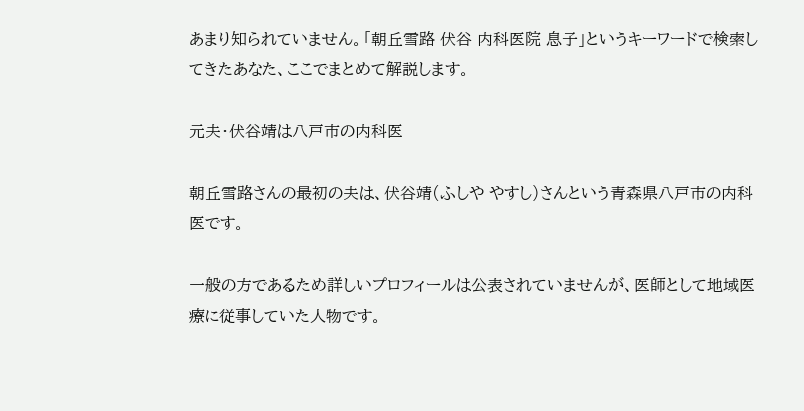あまり知られていません。「朝丘雪路 伏谷 内科医院 息子」というキーワードで検索してきたあなた、ここでまとめて解説します。

元夫・伏谷靖は八戸市の内科医

朝丘雪路さんの最初の夫は、伏谷靖(ふしや やすし)さんという青森県八戸市の内科医です。

一般の方であるため詳しいプロフィールは公表されていませんが、医師として地域医療に従事していた人物です。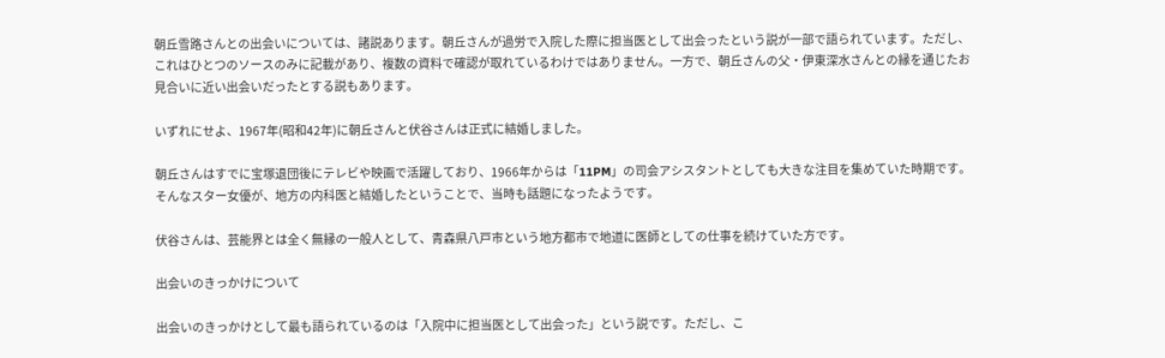朝丘雪路さんとの出会いについては、諸説あります。朝丘さんが過労で入院した際に担当医として出会ったという説が一部で語られています。ただし、これはひとつのソースのみに記載があり、複数の資料で確認が取れているわけではありません。一方で、朝丘さんの父・伊東深水さんとの縁を通じたお見合いに近い出会いだったとする説もあります。

いずれにせよ、1967年(昭和42年)に朝丘さんと伏谷さんは正式に結婚しました。

朝丘さんはすでに宝塚退団後にテレビや映画で活躍しており、1966年からは「11PM」の司会アシスタントとしても大きな注目を集めていた時期です。そんなスター女優が、地方の内科医と結婚したということで、当時も話題になったようです。

伏谷さんは、芸能界とは全く無縁の一般人として、青森県八戸市という地方都市で地道に医師としての仕事を続けていた方です。

出会いのきっかけについて

出会いのきっかけとして最も語られているのは「入院中に担当医として出会った」という説です。ただし、こ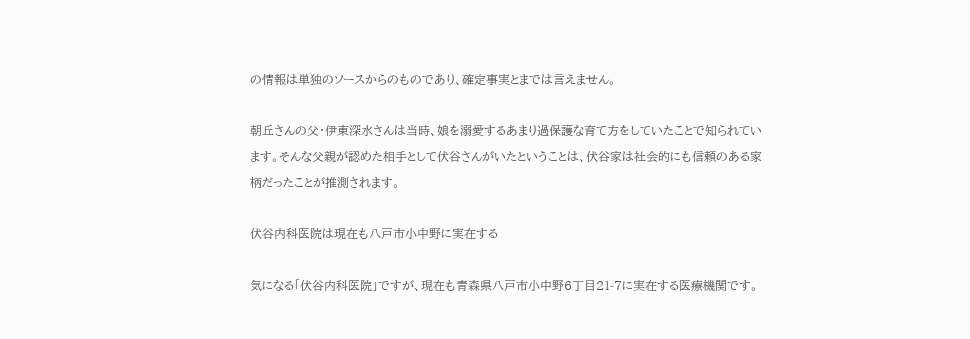の情報は単独のソースからのものであり、確定事実とまでは言えません。

朝丘さんの父・伊東深水さんは当時、娘を溺愛するあまり過保護な育て方をしていたことで知られています。そんな父親が認めた相手として伏谷さんがいたということは、伏谷家は社会的にも信頼のある家柄だったことが推測されます。

伏谷内科医院は現在も八戸市小中野に実在する

気になる「伏谷内科医院」ですが、現在も青森県八戸市小中野6丁目21-7に実在する医療機関です。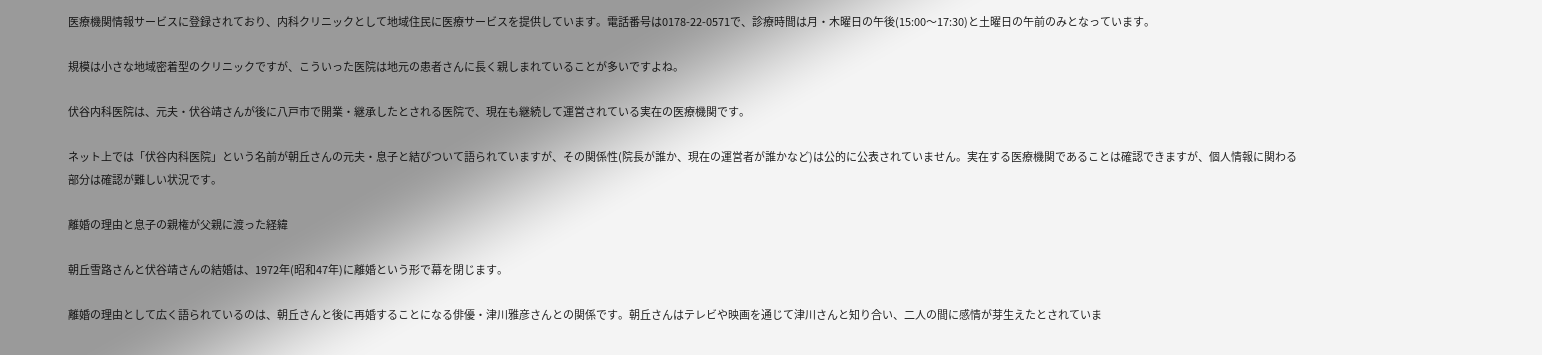医療機関情報サービスに登録されており、内科クリニックとして地域住民に医療サービスを提供しています。電話番号は0178-22-0571で、診療時間は月・木曜日の午後(15:00〜17:30)と土曜日の午前のみとなっています。

規模は小さな地域密着型のクリニックですが、こういった医院は地元の患者さんに長く親しまれていることが多いですよね。

伏谷内科医院は、元夫・伏谷靖さんが後に八戸市で開業・継承したとされる医院で、現在も継続して運営されている実在の医療機関です。

ネット上では「伏谷内科医院」という名前が朝丘さんの元夫・息子と結びついて語られていますが、その関係性(院長が誰か、現在の運営者が誰かなど)は公的に公表されていません。実在する医療機関であることは確認できますが、個人情報に関わる部分は確認が難しい状況です。

離婚の理由と息子の親権が父親に渡った経緯

朝丘雪路さんと伏谷靖さんの結婚は、1972年(昭和47年)に離婚という形で幕を閉じます。

離婚の理由として広く語られているのは、朝丘さんと後に再婚することになる俳優・津川雅彦さんとの関係です。朝丘さんはテレビや映画を通じて津川さんと知り合い、二人の間に感情が芽生えたとされていま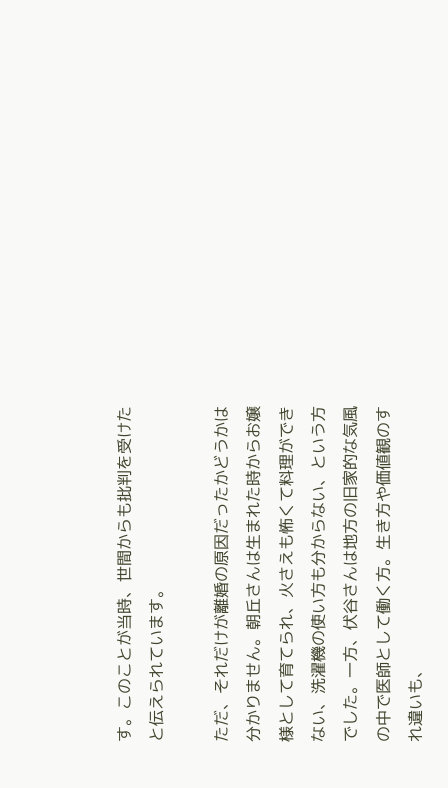す。このことが当時、世間からも批判を受けたと伝えられています。

ただ、それだけが離婚の原因だったかどうかは分かりません。朝丘さんは生まれた時からお嬢様として育てられ、火さえも怖くて料理ができない、洗濯機の使い方も分からない、という方でした。一方、伏谷さんは地方の旧家的な気風の中で医師として働く方。生き方や価値観のすれ違いも、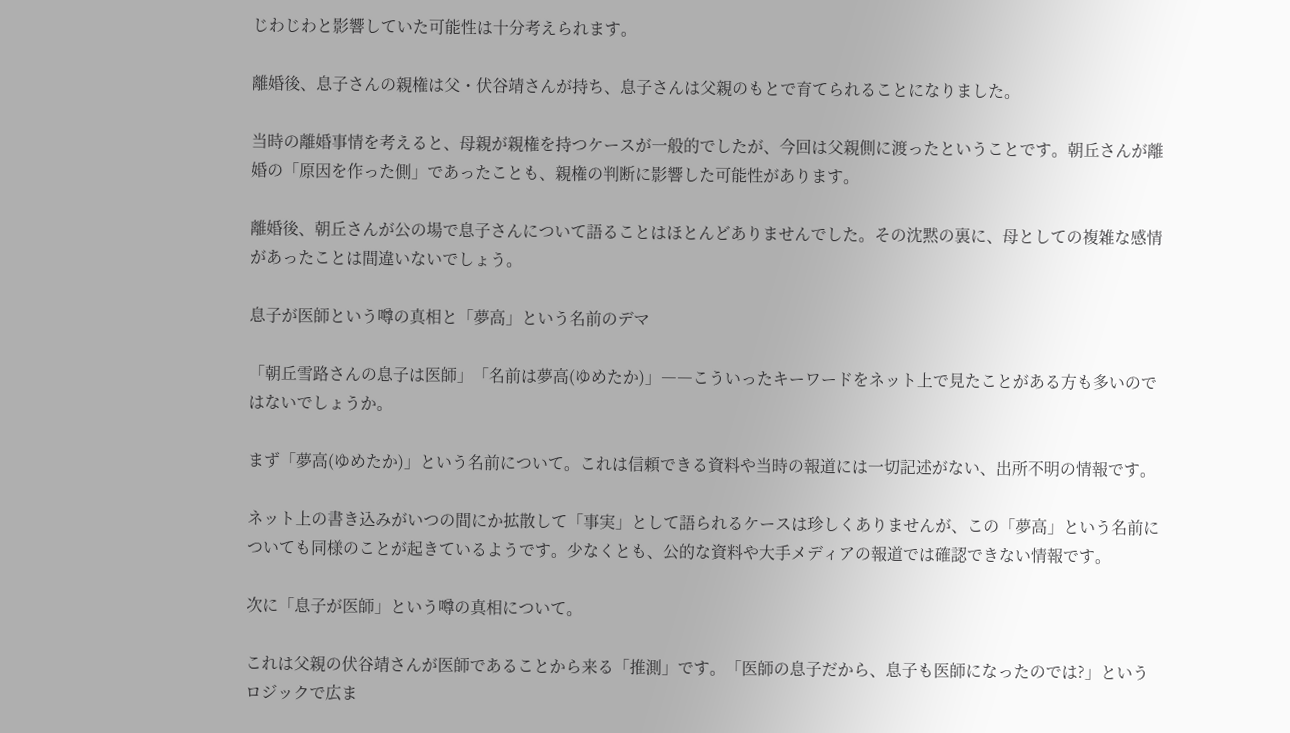じわじわと影響していた可能性は十分考えられます。

離婚後、息子さんの親権は父・伏谷靖さんが持ち、息子さんは父親のもとで育てられることになりました。

当時の離婚事情を考えると、母親が親権を持つケースが一般的でしたが、今回は父親側に渡ったということです。朝丘さんが離婚の「原因を作った側」であったことも、親権の判断に影響した可能性があります。

離婚後、朝丘さんが公の場で息子さんについて語ることはほとんどありませんでした。その沈黙の裏に、母としての複雑な感情があったことは間違いないでしょう。

息子が医師という噂の真相と「夢高」という名前のデマ

「朝丘雪路さんの息子は医師」「名前は夢高(ゆめたか)」――こういったキーワードをネット上で見たことがある方も多いのではないでしょうか。

まず「夢高(ゆめたか)」という名前について。これは信頼できる資料や当時の報道には一切記述がない、出所不明の情報です。

ネット上の書き込みがいつの間にか拡散して「事実」として語られるケースは珍しくありませんが、この「夢高」という名前についても同様のことが起きているようです。少なくとも、公的な資料や大手メディアの報道では確認できない情報です。

次に「息子が医師」という噂の真相について。

これは父親の伏谷靖さんが医師であることから来る「推測」です。「医師の息子だから、息子も医師になったのでは?」というロジックで広ま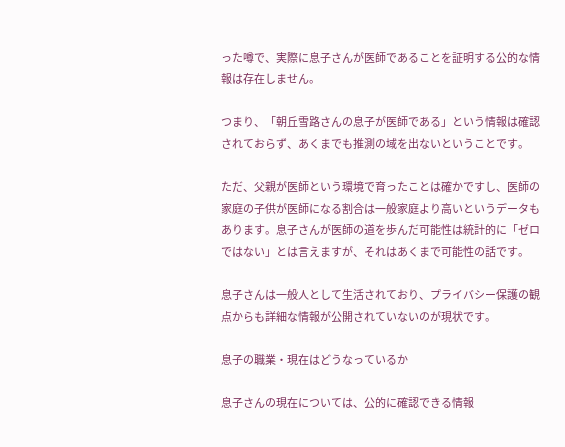った噂で、実際に息子さんが医師であることを証明する公的な情報は存在しません。

つまり、「朝丘雪路さんの息子が医師である」という情報は確認されておらず、あくまでも推測の域を出ないということです。

ただ、父親が医師という環境で育ったことは確かですし、医師の家庭の子供が医師になる割合は一般家庭より高いというデータもあります。息子さんが医師の道を歩んだ可能性は統計的に「ゼロではない」とは言えますが、それはあくまで可能性の話です。

息子さんは一般人として生活されており、プライバシー保護の観点からも詳細な情報が公開されていないのが現状です。

息子の職業・現在はどうなっているか

息子さんの現在については、公的に確認できる情報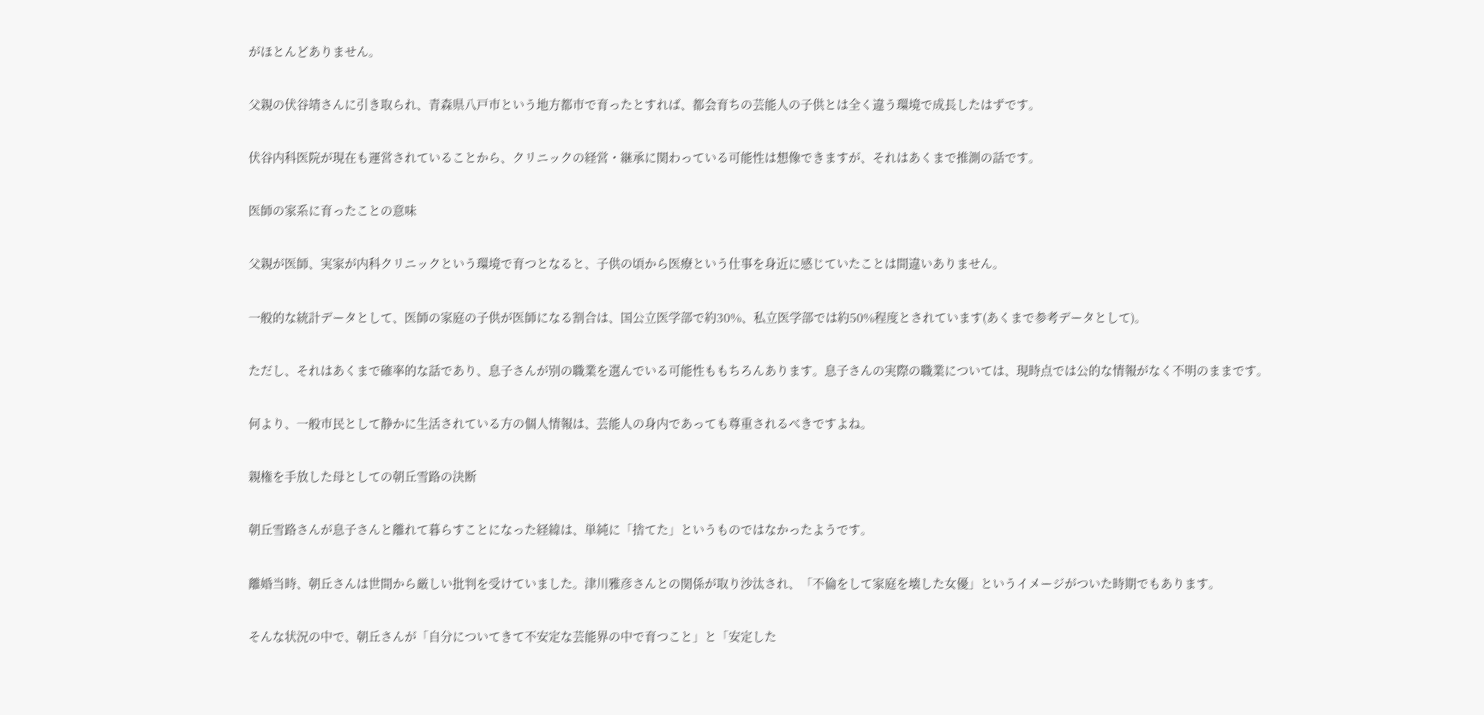がほとんどありません。

父親の伏谷靖さんに引き取られ、青森県八戸市という地方都市で育ったとすれば、都会育ちの芸能人の子供とは全く違う環境で成長したはずです。

伏谷内科医院が現在も運営されていることから、クリニックの経営・継承に関わっている可能性は想像できますが、それはあくまで推測の話です。

医師の家系に育ったことの意味

父親が医師、実家が内科クリニックという環境で育つとなると、子供の頃から医療という仕事を身近に感じていたことは間違いありません。

一般的な統計データとして、医師の家庭の子供が医師になる割合は、国公立医学部で約30%、私立医学部では約50%程度とされています(あくまで参考データとして)。

ただし、それはあくまで確率的な話であり、息子さんが別の職業を選んでいる可能性ももちろんあります。息子さんの実際の職業については、現時点では公的な情報がなく不明のままです。

何より、一般市民として静かに生活されている方の個人情報は、芸能人の身内であっても尊重されるべきですよね。

親権を手放した母としての朝丘雪路の決断

朝丘雪路さんが息子さんと離れて暮らすことになった経緯は、単純に「捨てた」というものではなかったようです。

離婚当時、朝丘さんは世間から厳しい批判を受けていました。津川雅彦さんとの関係が取り沙汰され、「不倫をして家庭を壊した女優」というイメージがついた時期でもあります。

そんな状況の中で、朝丘さんが「自分についてきて不安定な芸能界の中で育つこと」と「安定した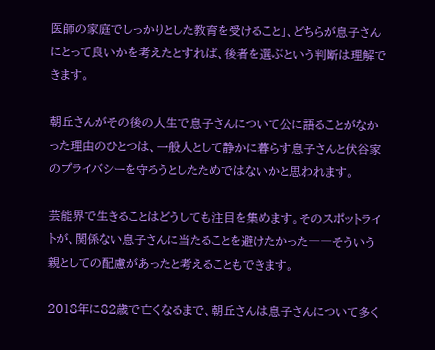医師の家庭でしっかりとした教育を受けること」、どちらが息子さんにとって良いかを考えたとすれば、後者を選ぶという判断は理解できます。

朝丘さんがその後の人生で息子さんについて公に語ることがなかった理由のひとつは、一般人として静かに暮らす息子さんと伏谷家のプライバシーを守ろうとしたためではないかと思われます。

芸能界で生きることはどうしても注目を集めます。そのスポットライトが、関係ない息子さんに当たることを避けたかった――そういう親としての配慮があったと考えることもできます。

2018年に82歳で亡くなるまで、朝丘さんは息子さんについて多く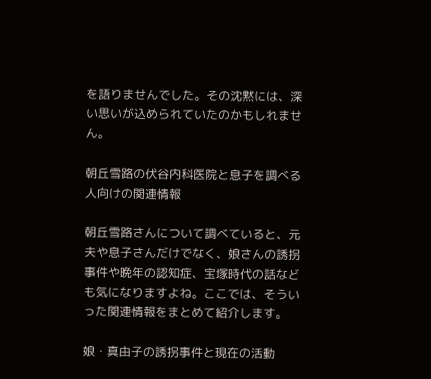を語りませんでした。その沈黙には、深い思いが込められていたのかもしれません。

朝丘雪路の伏谷内科医院と息子を調べる人向けの関連情報

朝丘雪路さんについて調べていると、元夫や息子さんだけでなく、娘さんの誘拐事件や晩年の認知症、宝塚時代の話なども気になりますよね。ここでは、そういった関連情報をまとめて紹介します。

娘・真由子の誘拐事件と現在の活動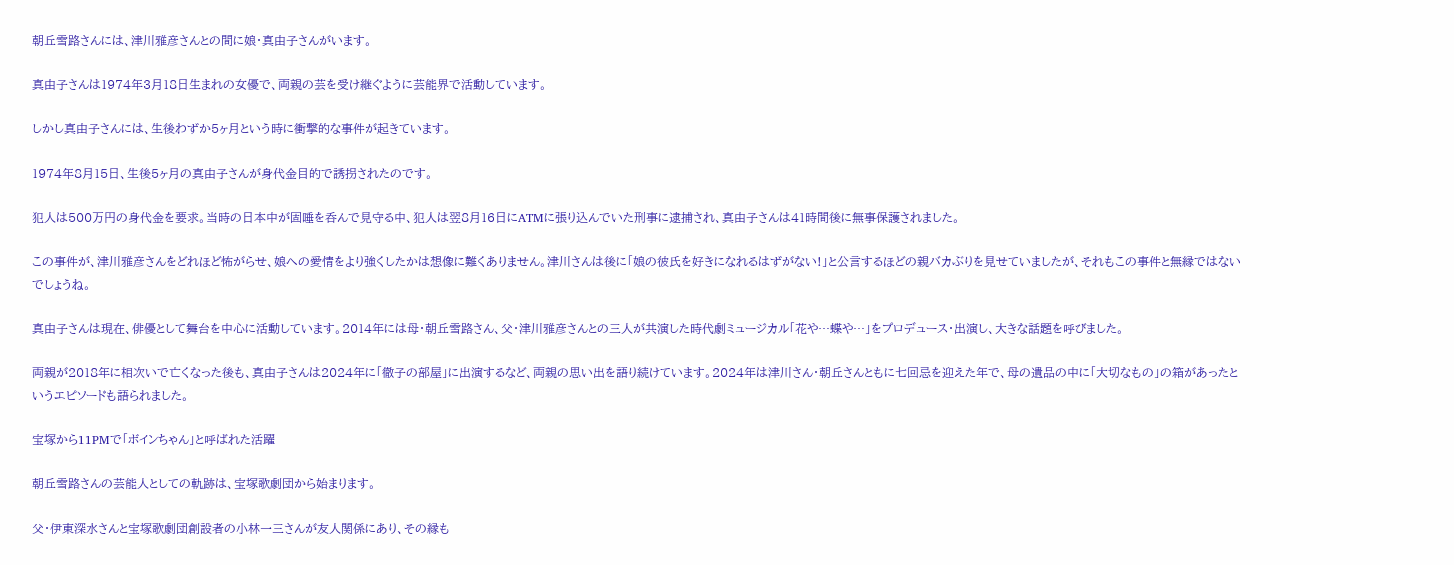朝丘雪路さんには、津川雅彦さんとの間に娘・真由子さんがいます。

真由子さんは1974年3月18日生まれの女優で、両親の芸を受け継ぐように芸能界で活動しています。

しかし真由子さんには、生後わずか5ヶ月という時に衝撃的な事件が起きています。

1974年8月15日、生後5ヶ月の真由子さんが身代金目的で誘拐されたのです。

犯人は500万円の身代金を要求。当時の日本中が固唾を呑んで見守る中、犯人は翌8月16日にATMに張り込んでいた刑事に逮捕され、真由子さんは41時間後に無事保護されました。

この事件が、津川雅彦さんをどれほど怖がらせ、娘への愛情をより強くしたかは想像に難くありません。津川さんは後に「娘の彼氏を好きになれるはずがない!」と公言するほどの親バカぶりを見せていましたが、それもこの事件と無縁ではないでしょうね。

真由子さんは現在、俳優として舞台を中心に活動しています。2014年には母・朝丘雪路さん、父・津川雅彦さんとの三人が共演した時代劇ミュージカル「花や…蝶や…」をプロデュース・出演し、大きな話題を呼びました。

両親が2018年に相次いで亡くなった後も、真由子さんは2024年に「徹子の部屋」に出演するなど、両親の思い出を語り続けています。2024年は津川さん・朝丘さんともに七回忌を迎えた年で、母の遺品の中に「大切なもの」の箱があったというエピソードも語られました。

宝塚から11PMで「ボインちゃん」と呼ばれた活躍

朝丘雪路さんの芸能人としての軌跡は、宝塚歌劇団から始まります。

父・伊東深水さんと宝塚歌劇団創設者の小林一三さんが友人関係にあり、その縁も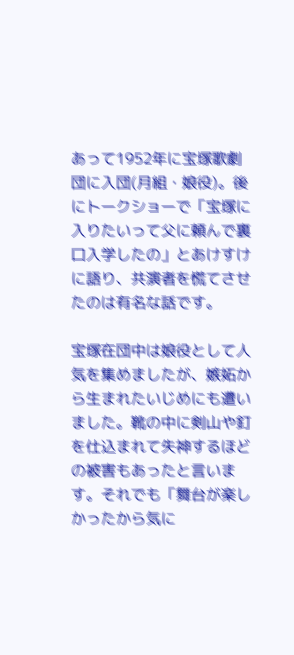あって1952年に宝塚歌劇団に入団(月組・娘役)。後にトークショーで「宝塚に入りたいって父に頼んで裏口入学したの」とあけすけに語り、共演者を慌てさせたのは有名な話です。

宝塚在団中は娘役として人気を集めましたが、嫉妬から生まれたいじめにも遭いました。靴の中に剣山や釘を仕込まれて失神するほどの被害もあったと言います。それでも「舞台が楽しかったから気に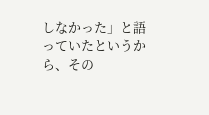しなかった」と語っていたというから、その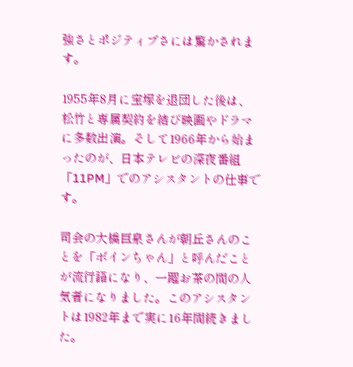強さとポジティブさには驚かされます。

1955年8月に宝塚を退団した後は、松竹と専属契約を結び映画やドラマに多数出演。そして1966年から始まったのが、日本テレビの深夜番組「11PM」でのアシスタントの仕事です。

司会の大橋巨泉さんが朝丘さんのことを「ボインちゃん」と呼んだことが流行語になり、一躍お茶の間の人気者になりました。このアシスタントは1982年まで実に16年間続きました。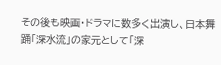その後も映画・ドラマに数多く出演し、日本舞踊「深水流」の家元として「深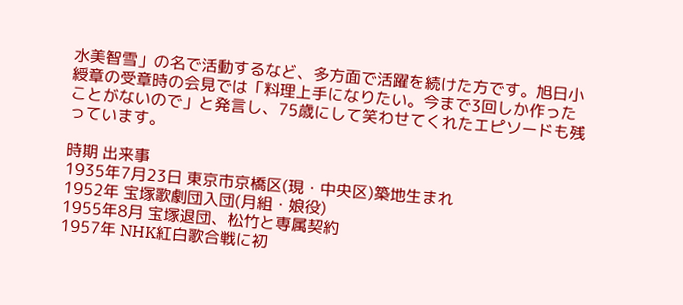水美智雪」の名で活動するなど、多方面で活躍を続けた方です。旭日小綬章の受章時の会見では「料理上手になりたい。今まで3回しか作ったことがないので」と発言し、75歳にして笑わせてくれたエピソードも残っています。

時期 出来事
1935年7月23日 東京市京橋区(現・中央区)築地生まれ
1952年 宝塚歌劇団入団(月組・娘役)
1955年8月 宝塚退団、松竹と専属契約
1957年 NHK紅白歌合戦に初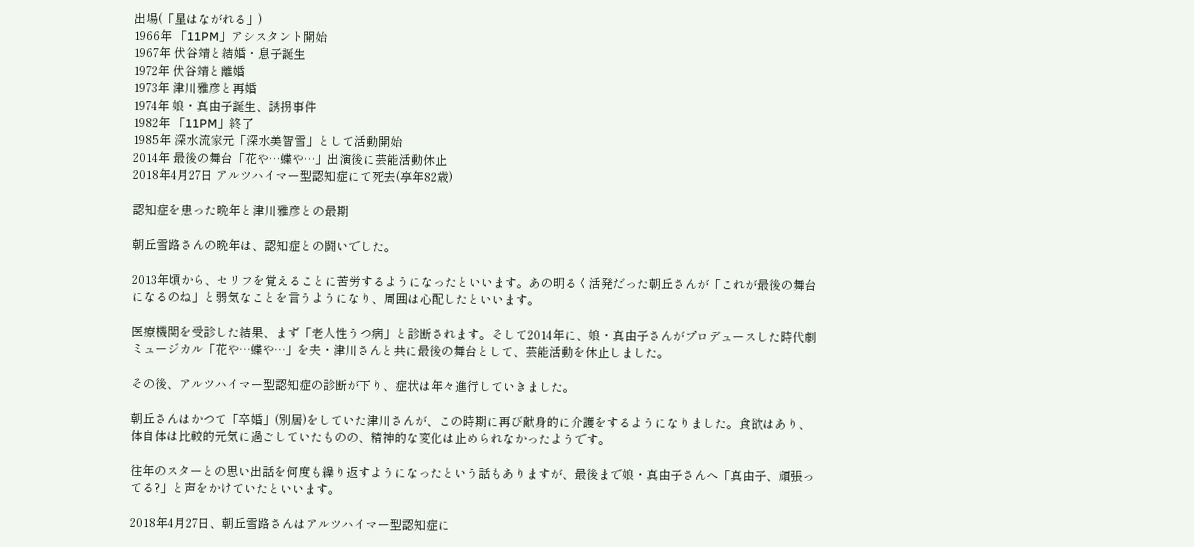出場(「星はながれる」)
1966年 「11PM」アシスタント開始
1967年 伏谷靖と結婚・息子誕生
1972年 伏谷靖と離婚
1973年 津川雅彦と再婚
1974年 娘・真由子誕生、誘拐事件
1982年 「11PM」終了
1985年 深水流家元「深水美智雪」として活動開始
2014年 最後の舞台「花や…蝶や…」出演後に芸能活動休止
2018年4月27日 アルツハイマー型認知症にて死去(享年82歳)

認知症を患った晩年と津川雅彦との最期

朝丘雪路さんの晩年は、認知症との闘いでした。

2013年頃から、セリフを覚えることに苦労するようになったといいます。あの明るく活発だった朝丘さんが「これが最後の舞台になるのね」と弱気なことを言うようになり、周囲は心配したといいます。

医療機関を受診した結果、まず「老人性うつ病」と診断されます。そして2014年に、娘・真由子さんがプロデュースした時代劇ミュージカル「花や…蝶や…」を夫・津川さんと共に最後の舞台として、芸能活動を休止しました。

その後、アルツハイマー型認知症の診断が下り、症状は年々進行していきました。

朝丘さんはかつて「卒婚」(別居)をしていた津川さんが、この時期に再び献身的に介護をするようになりました。食欲はあり、体自体は比較的元気に過ごしていたものの、精神的な変化は止められなかったようです。

往年のスターとの思い出話を何度も繰り返すようになったという話もありますが、最後まで娘・真由子さんへ「真由子、頑張ってる?」と声をかけていたといいます。

2018年4月27日、朝丘雪路さんはアルツハイマー型認知症に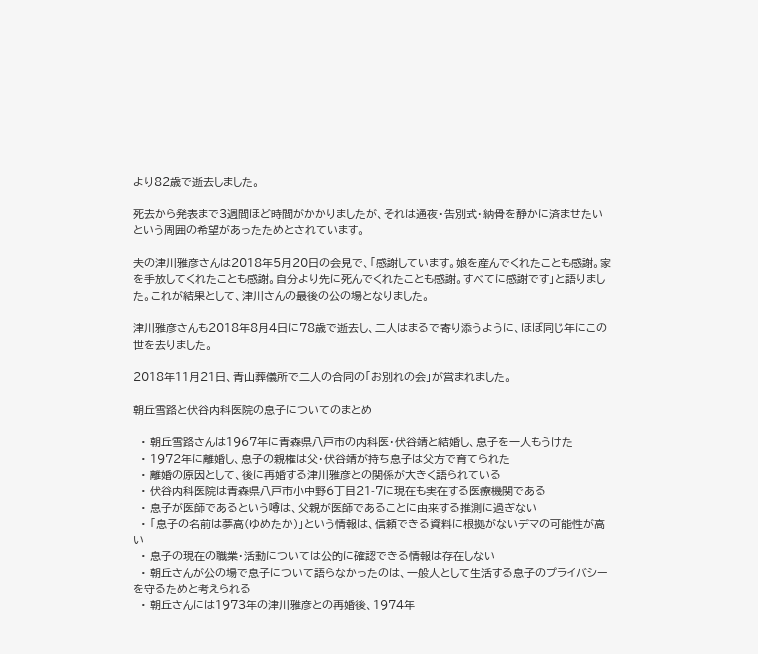より82歳で逝去しました。

死去から発表まで3週間ほど時間がかかりましたが、それは通夜・告別式・納骨を静かに済ませたいという周囲の希望があったためとされています。

夫の津川雅彦さんは2018年5月20日の会見で、「感謝しています。娘を産んでくれたことも感謝。家を手放してくれたことも感謝。自分より先に死んでくれたことも感謝。すべてに感謝です」と語りました。これが結果として、津川さんの最後の公の場となりました。

津川雅彦さんも2018年8月4日に78歳で逝去し、二人はまるで寄り添うように、ほぼ同じ年にこの世を去りました。

2018年11月21日、青山葬儀所で二人の合同の「お別れの会」が営まれました。

朝丘雪路と伏谷内科医院の息子についてのまとめ

  • 朝丘雪路さんは1967年に青森県八戸市の内科医・伏谷靖と結婚し、息子を一人もうけた
  • 1972年に離婚し、息子の親権は父・伏谷靖が持ち息子は父方で育てられた
  • 離婚の原因として、後に再婚する津川雅彦との関係が大きく語られている
  • 伏谷内科医院は青森県八戸市小中野6丁目21-7に現在も実在する医療機関である
  • 息子が医師であるという噂は、父親が医師であることに由来する推測に過ぎない
  • 「息子の名前は夢高(ゆめたか)」という情報は、信頼できる資料に根拠がないデマの可能性が高い
  • 息子の現在の職業・活動については公的に確認できる情報は存在しない
  • 朝丘さんが公の場で息子について語らなかったのは、一般人として生活する息子のプライバシーを守るためと考えられる
  • 朝丘さんには1973年の津川雅彦との再婚後、1974年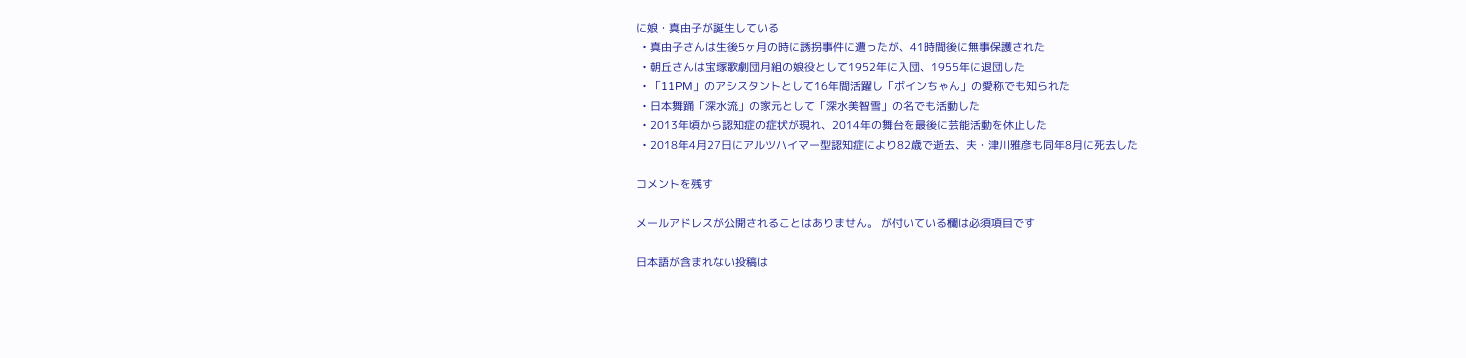に娘・真由子が誕生している
  • 真由子さんは生後5ヶ月の時に誘拐事件に遭ったが、41時間後に無事保護された
  • 朝丘さんは宝塚歌劇団月組の娘役として1952年に入団、1955年に退団した
  • 「11PM」のアシスタントとして16年間活躍し「ボインちゃん」の愛称でも知られた
  • 日本舞踊「深水流」の家元として「深水美智雪」の名でも活動した
  • 2013年頃から認知症の症状が現れ、2014年の舞台を最後に芸能活動を休止した
  • 2018年4月27日にアルツハイマー型認知症により82歳で逝去、夫・津川雅彦も同年8月に死去した

コメントを残す

メールアドレスが公開されることはありません。 が付いている欄は必須項目です

日本語が含まれない投稿は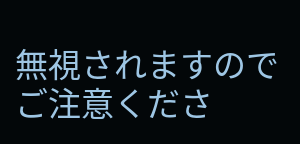無視されますのでご注意くださ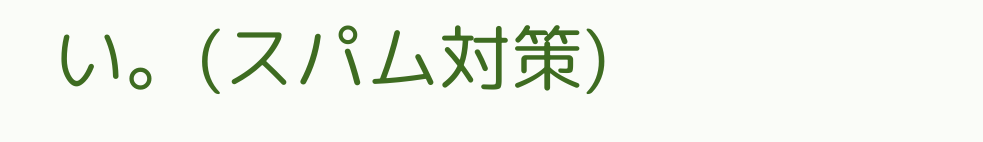い。(スパム対策)